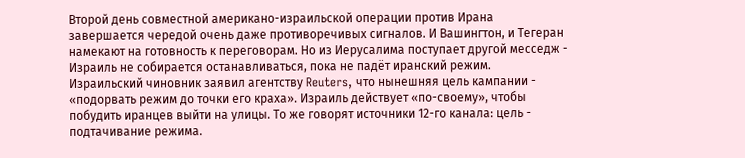Второй день совместной американо-израильской операции против Ирана завершается чередой очень даже противоречивых сигналов. И Вашингтон, и Тегеран намекают на готовность к переговорам. Но из Иерусалима поступает другой месседж - Израиль не собирается останавливаться, пока не падёт иранский режим.
Израильский чиновник заявил агентству Reuters, что нынешняя цель кампании - «подорвать режим до точки его краха». Израиль действует «по-своему», чтобы побудить иранцев выйти на улицы. То же говорят источники 12-го канала: цель - подтачивание режима.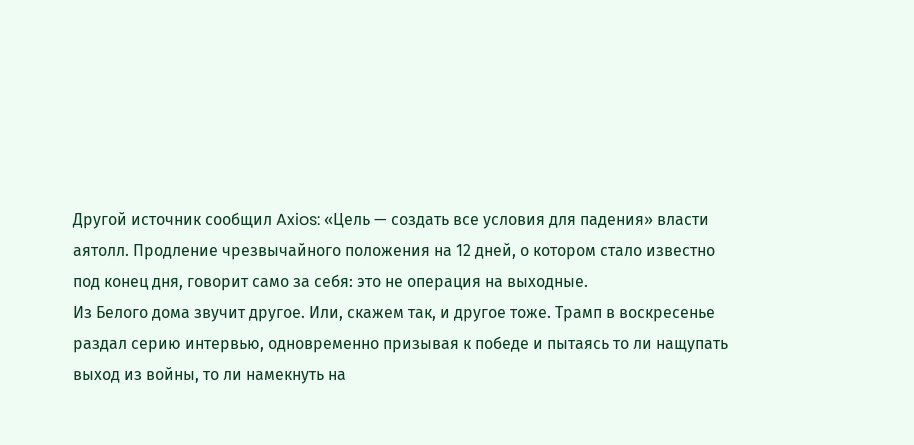Другой источник сообщил Axios: «Цель — создать все условия для падения» власти аятолл. Продление чрезвычайного положения на 12 дней, о котором стало известно под конец дня, говорит само за себя: это не операция на выходные.
Из Белого дома звучит другое. Или, скажем так, и другое тоже. Трамп в воскресенье раздал серию интервью, одновременно призывая к победе и пытаясь то ли нащупать выход из войны, то ли намекнуть на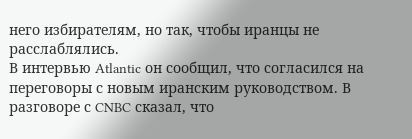него избирателям, но так, чтобы иранцы не расслаблялись.
В интервью Atlantic он сообщил, что согласился на переговоры с новым иранским руководством. В разговоре с CNBC сказал, что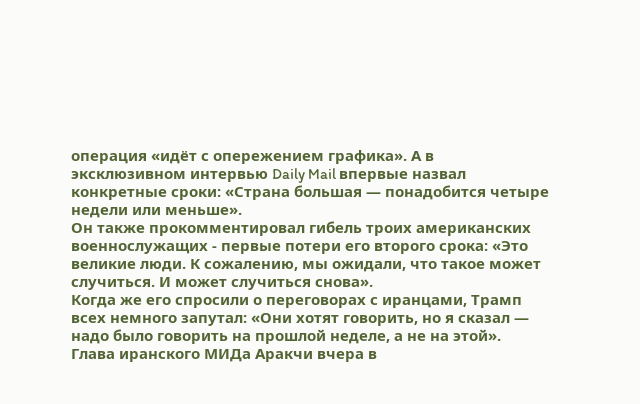операция «идёт с опережением графика». А в эксклюзивном интервью Daily Mail впервые назвал конкретные сроки: «Страна большая — понадобится четыре недели или меньше».
Он также прокомментировал гибель троих американских военнослужащих - первые потери его второго срока: «Это великие люди. К сожалению, мы ожидали, что такое может случиться. И может случиться снова».
Когда же его спросили о переговорах с иранцами, Трамп всех немного запутал: «Они хотят говорить, но я сказал — надо было говорить на прошлой неделе, а не на этой».
Глава иранского МИДа Аракчи вчера в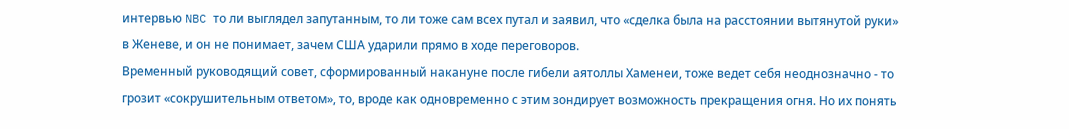интервью NBC то ли выглядел запутанным, то ли тоже сам всех путал и заявил, что «сделка была на расстоянии вытянутой руки» в Женеве, и он не понимает, зачем США ударили прямо в ходе переговоров.
Временный руководящий совет, сформированный накануне после гибели аятоллы Хаменеи, тоже ведет себя неоднозначно - то грозит «сокрушительным ответом», то, вроде как одновременно с этим зондирует возможность прекращения огня. Но их понять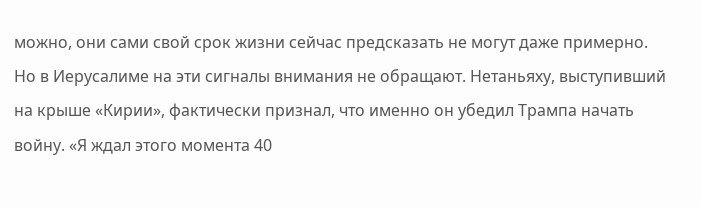можно, они сами свой срок жизни сейчас предсказать не могут даже примерно.
Но в Иерусалиме на эти сигналы внимания не обращают. Нетаньяху, выступивший на крыше «Кирии», фактически признал, что именно он убедил Трампа начать войну. «Я ждал этого момента 40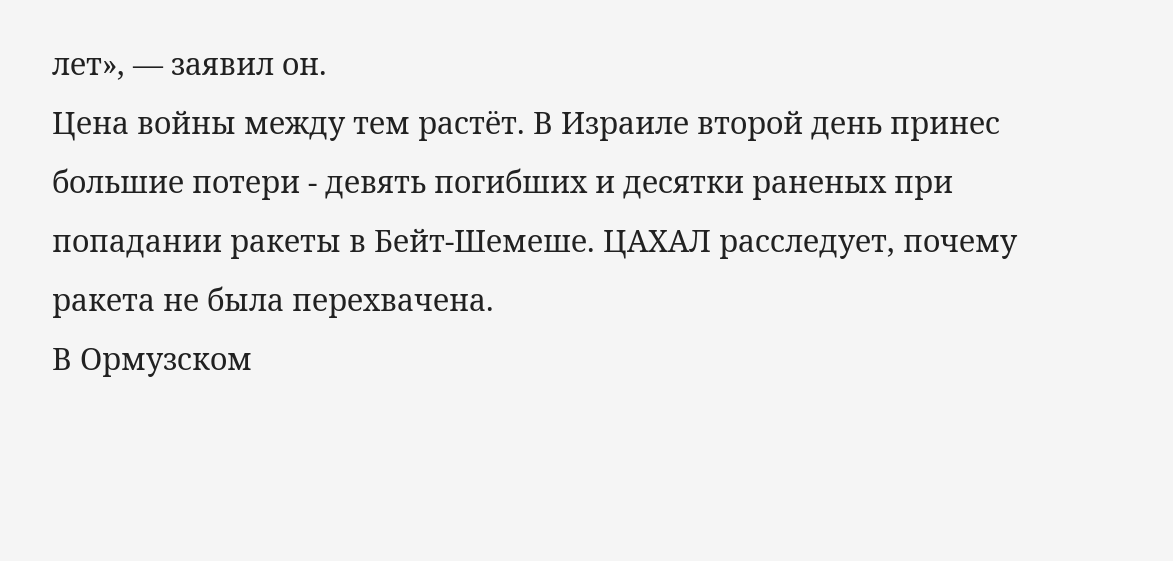лет», — заявил он.
Цена войны между тем растёт. В Израиле второй день принес большие потери - девять погибших и десятки раненых при попадании ракеты в Бейт-Шемеше. ЦАХАЛ расследует, почему ракета не была перехвачена.
В Ормузском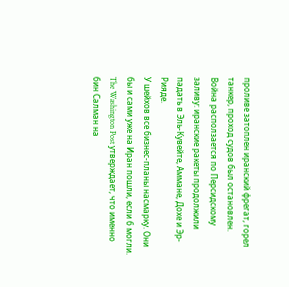проливе затоплен иранский фрегат, горел танкер, проход судов был остановлен. Война расползается по Персидскому заливу: иранские ракеты продолжили падать в Эль-Кувейте, Аммане, Дохе и Эр-Рияде.
У шейхов все бизнес-планы насмарку. Они бы и сами уже на Иран пошли, если б могли. The Washington Post утверждает, что именно бин Салман на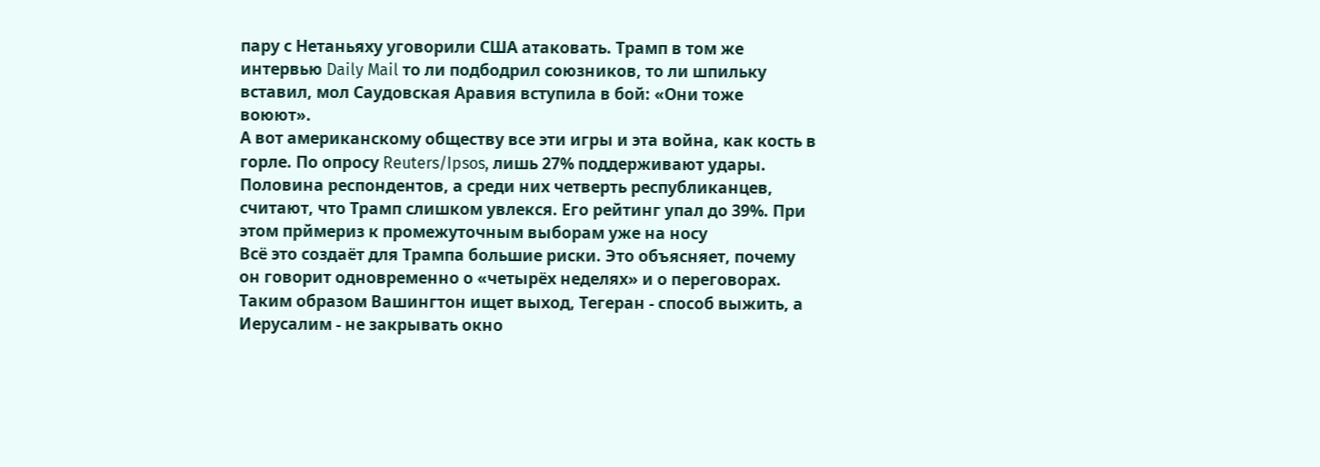пару с Нетаньяху уговорили США атаковать. Трамп в том же интервью Daily Mail то ли подбодрил союзников, то ли шпильку вставил, мол Саудовская Аравия вступила в бой: «Они тоже воюют».
А вот американскому обществу все эти игры и эта война, как кость в горле. По опросу Reuters/Ipsos, лишь 27% поддерживают удары. Половина респондентов, а среди них четверть республиканцев, считают, что Трамп слишком увлекся. Его рейтинг упал до 39%. При этом прймериз к промежуточным выборам уже на носу
Всё это создаёт для Трампа большие риски. Это объясняет, почему он говорит одновременно о «четырёх неделях» и о переговорах. Таким образом Вашингтон ищет выход, Тегеран - способ выжить, а Иерусалим - не закрывать окно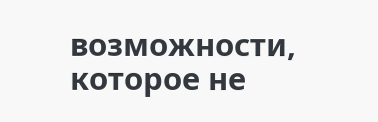возможности, которое не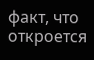факт, что откроется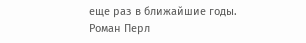еще раз в ближайшие годы.
Роман Перл